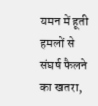यमन में हूती हमलों से संघर्ष फैलने का खतरा,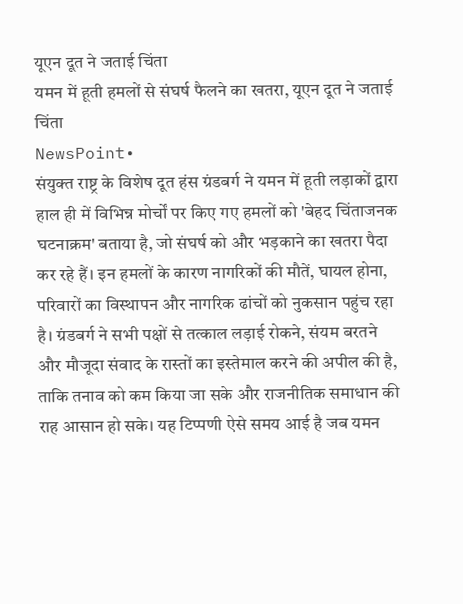यूएन दूत ने जताई चिंता
यमन में हूती हमलों से संघर्ष फैलने का खतरा, यूएन दूत ने जताई चिंता
NewsPoint•
संयुक्त राष्ट्र के विशेष दूत हंस ग्रंडबर्ग ने यमन में हूती लड़ाकों द्वारा हाल ही में विभिन्न मोर्चों पर किए गए हमलों को 'बेहद चिंताजनक घटनाक्रम' बताया है, जो संघर्ष को और भड़काने का खतरा पैदा कर रहे हैं। इन हमलों के कारण नागरिकों की मौतें, घायल होना, परिवारों का विस्थापन और नागरिक ढांचों को नुकसान पहुंच रहा है। ग्रंडबर्ग ने सभी पक्षों से तत्काल लड़ाई रोकने, संयम बरतने और मौजूदा संवाद के रास्तों का इस्तेमाल करने की अपील की है, ताकि तनाव को कम किया जा सके और राजनीतिक समाधान की राह आसान हो सके। यह टिप्पणी ऐसे समय आई है जब यमन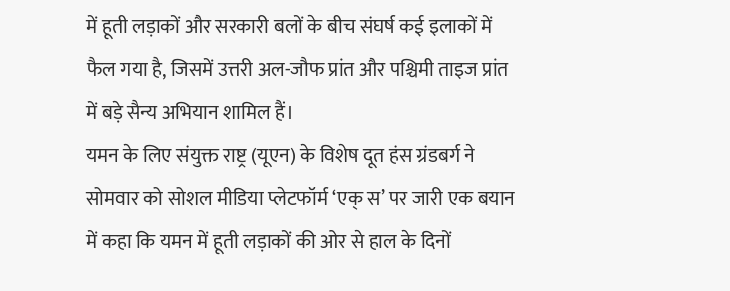में हूती लड़ाकों और सरकारी बलों के बीच संघर्ष कई इलाकों में फैल गया है, जिसमें उत्तरी अल-जौफ प्रांत और पश्चिमी ताइज प्रांत में बड़े सैन्य अभियान शामिल हैं।
यमन के लिए संयुक्त राष्ट्र (यूएन) के विशेष दूत हंस ग्रंडबर्ग ने सोमवार को सोशल मीडिया प्लेटफॉर्म ‘एक् स’ पर जारी एक बयान में कहा कि यमन में हूती लड़ाकों की ओर से हाल के दिनों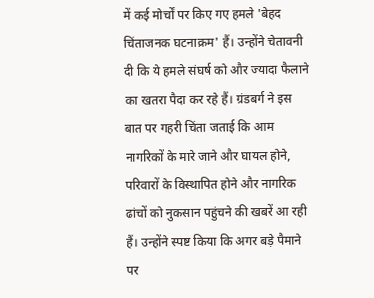में कई मोर्चों पर किए गए हमले 'बेहद चिंताजनक घटनाक्रम' हैं। उन्होंने चेतावनी दी कि ये हमले संघर्ष को और ज्यादा फैलाने का खतरा पैदा कर रहे हैं। ग्रंडबर्ग ने इस बात पर गहरी चिंता जताई कि आम नागरिकों के मारे जाने और घायल होने, परिवारों के विस्थापित होने और नागरिक ढांचों को नुकसान पहुंचने की खबरें आ रही हैं। उन्होंने स्पष्ट किया कि अगर बड़े पैमाने पर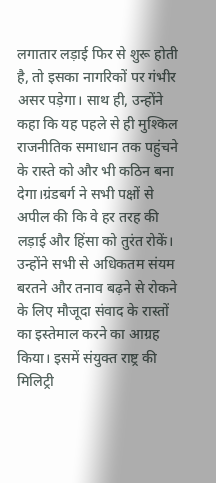लगातार लड़ाई फिर से शुरू होती है, तो इसका नागरिकों पर गंभीर असर पड़ेगा। साथ ही, उन्होंने कहा कि यह पहले से ही मुश्किल राजनीतिक समाधान तक पहुंचने के रास्ते को और भी कठिन बना देगा।ग्रंडबर्ग ने सभी पक्षों से अपील की कि वे हर तरह की लड़ाई और हिंसा को तुरंत रोकें। उन्होंने सभी से अधिकतम संयम बरतने और तनाव बढ़ने से रोकने के लिए मौजूदा संवाद के रास्तों का इस्तेमाल करने का आग्रह किया। इसमें संयुक्त राष्ट्र की मिलिट्री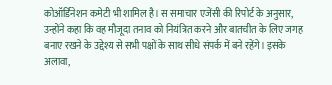कोऑर्डिनेशन कमेटी भी शामिल है। स समाचार एजेंसी की रिपोर्ट के अनुसार, उन्होंने कहा कि वह मौजूदा तनाव को नियंत्रित करने और बातचीत के लिए जगह बनाए रखने के उद्देश्य से सभी पक्षों के साथ सीधे संपर्क में बने रहेंगे। इसके अलावा,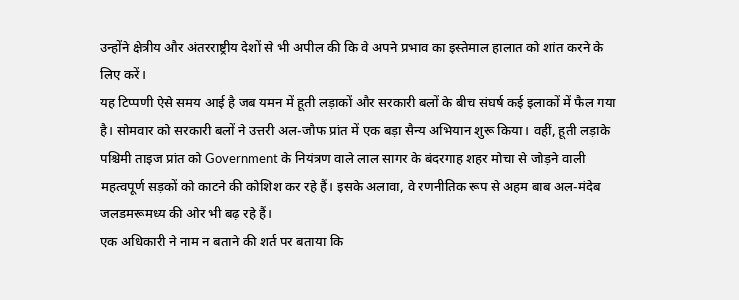उन्होंने क्षेत्रीय और अंतरराष्ट्रीय देशों से भी अपील की कि वे अपने प्रभाव का इस्तेमाल हालात को शांत करने के लिए करें।
यह टिप्पणी ऐसे समय आई है जब यमन में हूती लड़ाकों और सरकारी बलों के बीच संघर्ष कई इलाकों में फैल गया है। सोमवार को सरकारी बलों ने उत्तरी अल-जौफ प्रांत में एक बड़ा सैन्य अभियान शुरू किया। वहीं, हूती लड़ाके पश्चिमी ताइज प्रांत को Government के नियंत्रण वाले लाल सागर के बंदरगाह शहर मोचा से जोड़ने वाली महत्वपूर्ण सड़कों को काटने की कोशिश कर रहे हैं। इसके अलावा, वे रणनीतिक रूप से अहम बाब अल-मंदेब जलडमरूमध्य की ओर भी बढ़ रहे हैं।
एक अधिकारी ने नाम न बताने की शर्त पर बताया कि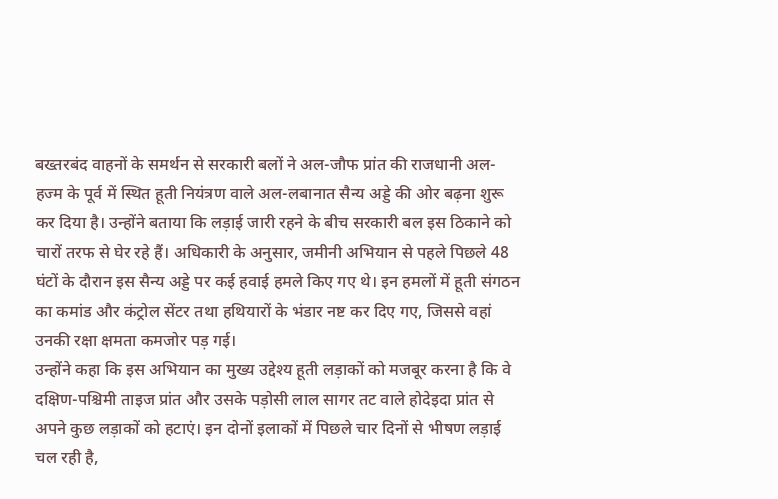बख्तरबंद वाहनों के समर्थन से सरकारी बलों ने अल-जौफ प्रांत की राजधानी अल-हज्म के पूर्व में स्थित हूती नियंत्रण वाले अल-लबानात सैन्य अड्डे की ओर बढ़ना शुरू कर दिया है। उन्होंने बताया कि लड़ाई जारी रहने के बीच सरकारी बल इस ठिकाने को चारों तरफ से घेर रहे हैं। अधिकारी के अनुसार, जमीनी अभियान से पहले पिछले 48 घंटों के दौरान इस सैन्य अड्डे पर कई हवाई हमले किए गए थे। इन हमलों में हूती संगठन का कमांड और कंट्रोल सेंटर तथा हथियारों के भंडार नष्ट कर दिए गए, जिससे वहां उनकी रक्षा क्षमता कमजोर पड़ गई।
उन्होंने कहा कि इस अभियान का मुख्य उद्देश्य हूती लड़ाकों को मजबूर करना है कि वे दक्षिण-पश्चिमी ताइज प्रांत और उसके पड़ोसी लाल सागर तट वाले होदेइदा प्रांत से अपने कुछ लड़ाकों को हटाएं। इन दोनों इलाकों में पिछले चार दिनों से भीषण लड़ाई चल रही है,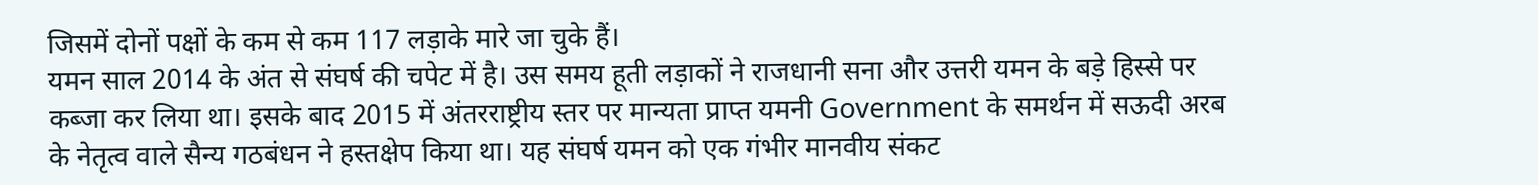जिसमें दोनों पक्षों के कम से कम 117 लड़ाके मारे जा चुके हैं।
यमन साल 2014 के अंत से संघर्ष की चपेट में है। उस समय हूती लड़ाकों ने राजधानी सना और उत्तरी यमन के बड़े हिस्से पर कब्जा कर लिया था। इसके बाद 2015 में अंतरराष्ट्रीय स्तर पर मान्यता प्राप्त यमनी Government के समर्थन में सऊदी अरब के नेतृत्व वाले सैन्य गठबंधन ने हस्तक्षेप किया था। यह संघर्ष यमन को एक गंभीर मानवीय संकट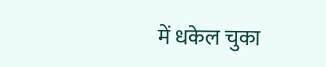में धकेल चुका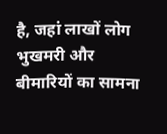है, जहां लाखों लोग भुखमरी और बीमारियों का सामना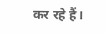कर रहे हैं।